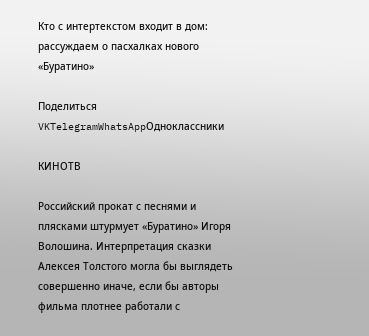Кто с интертекстом входит в дом: рассуждаем о пасхалках нового «Буратино»

Поделиться
VKTelegramWhatsAppОдноклассники

КИНОТВ

Российский прокат с песнями и плясками штурмует «Буратино» Игоря Волошина. Интерпретация сказки Алексея Толстого могла бы выглядеть совершенно иначе, если бы авторы фильма плотнее работали с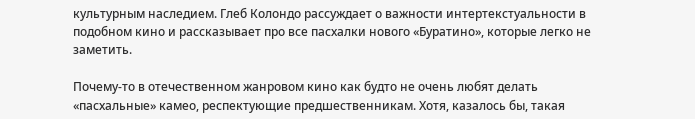культурным наследием. Глеб Колондо рассуждает о важности интертекстуальности в подобном кино и рассказывает про все пасхалки нового «Буратино», которые легко не заметить.

Почему-то в отечественном жанровом кино как будто не очень любят делать «пасхальные» камео, респектующие предшественникам. Хотя, казалось бы, такая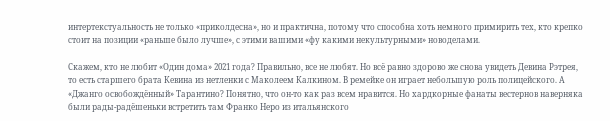интертекстуальность не только «приколдесна», но и практична, потому что способна хоть немного примирить тех, кто крепко стоит на позиции «раньше было лучше», с этими вашими «фу какими некультурными» новоделами.

Скажем, кто не любит «Один дома» 2021 года? Правильно, все не любят. Но всё равно здорово же снова увидеть Девина Рэтрея, то есть старшего брата Кевина из нетленки с Маколеем Калкином. В ремейке он играет небольшую роль полицейского. А «Джанго освобождённый» Тарантино? Понятно, что он-то как раз всем нравится. Но хардкорные фанаты вестернов наверняка были рады-радёшеньки встретить там Франко Неро из итальянского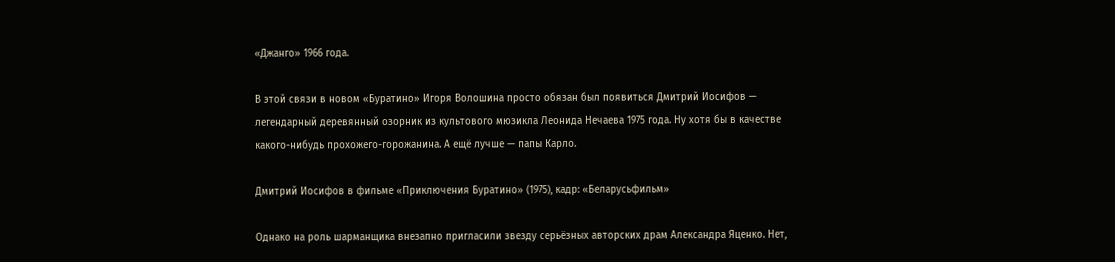«Джанго» 1966 года.

В этой связи в новом «Буратино» Игоря Волошина просто обязан был появиться Дмитрий Иосифов — легендарный деревянный озорник из культового мюзикла Леонида Нечаева 1975 года. Ну хотя бы в качестве какого-нибудь прохожего-горожанина. А ещё лучше — папы Карло.

Дмитрий Иосифов в фильме «Приключения Буратино» (1975), кадр: «Беларусьфильм»

Однако на роль шарманщика внезапно пригласили звезду серьёзных авторских драм Александра Яценко. Нет,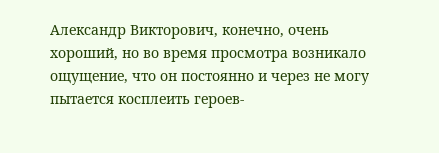Александр Викторович, конечно, очень хороший, но во время просмотра возникало ощущение, что он постоянно и через не могу пытается косплеить героев-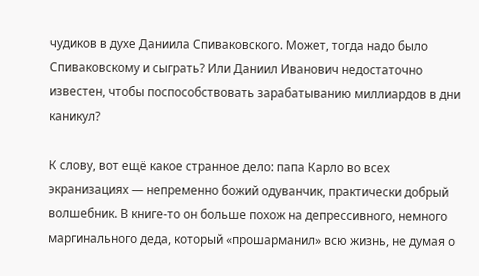чудиков в духе Даниила Спиваковского. Может, тогда надо было Спиваковскому и сыграть? Или Даниил Иванович недостаточно известен, чтобы поспособствовать зарабатыванию миллиардов в дни каникул?

К слову, вот ещё какое странное дело: папа Карло во всех экранизациях — непременно божий одуванчик, практически добрый волшебник. В книге-то он больше похож на депрессивного, немного маргинального деда, который «прошарманил» всю жизнь, не думая о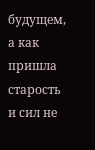будущем, а как пришла старость и сил не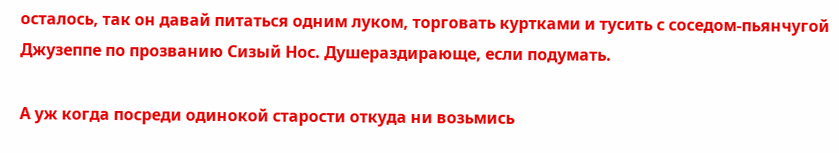осталось, так он давай питаться одним луком, торговать куртками и тусить с соседом-пьянчугой Джузеппе по прозванию Сизый Нос. Душераздирающе, если подумать.

А уж когда посреди одинокой старости откуда ни возьмись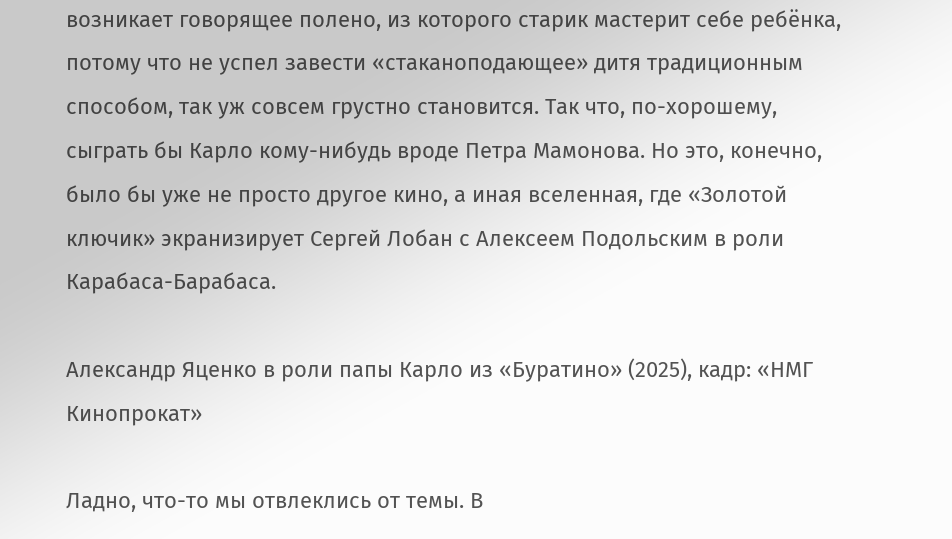возникает говорящее полено, из которого старик мастерит себе ребёнка, потому что не успел завести «стаканоподающее» дитя традиционным способом, так уж совсем грустно становится. Так что, по-хорошему, сыграть бы Карло кому-нибудь вроде Петра Мамонова. Но это, конечно, было бы уже не просто другое кино, а иная вселенная, где «Золотой ключик» экранизирует Сергей Лобан с Алексеем Подольским в роли Карабаса-Барабаса.

Александр Яценко в роли папы Карло из «Буратино» (2025), кадр: «НМГ Кинопрокат»

Ладно, что-то мы отвлеклись от темы. В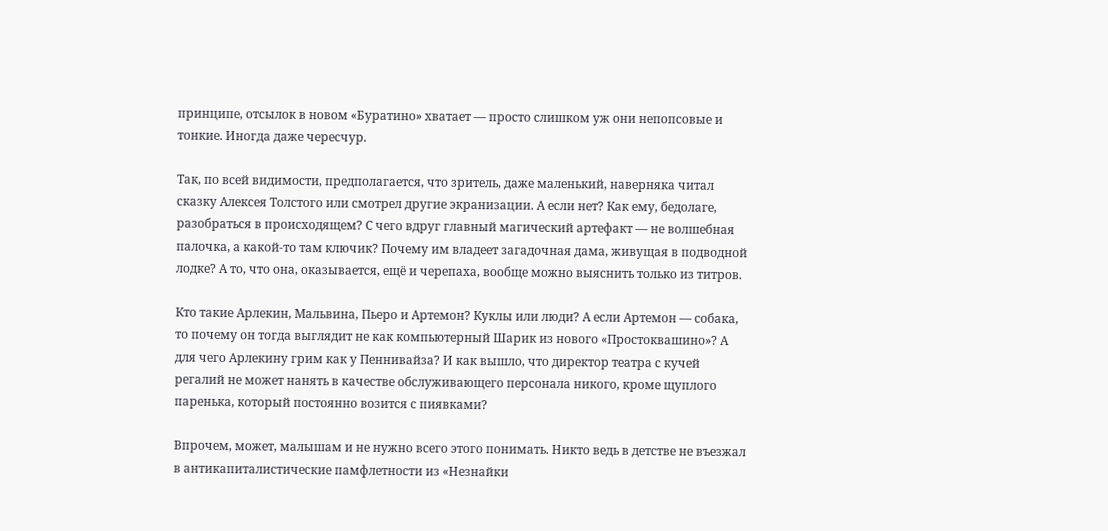принципе, отсылок в новом «Буратино» хватает — просто слишком уж они непопсовые и тонкие. Иногда даже чересчур.

Так, по всей видимости, предполагается, что зритель, даже маленький, наверняка читал сказку Алексея Толстого или смотрел другие экранизации. А если нет? Как ему, бедолаге, разобраться в происходящем? С чего вдруг главный магический артефакт — не волшебная палочка, а какой-то там ключик? Почему им владеет загадочная дама, живущая в подводной лодке? А то, что она, оказывается, ещё и черепаха, вообще можно выяснить только из титров.

Кто такие Арлекин, Мальвина, Пьеро и Артемон? Куклы или люди? А если Артемон — собака, то почему он тогда выглядит не как компьютерный Шарик из нового «Простоквашино»? А для чего Арлекину грим как у Пеннивайза? И как вышло, что директор театра с кучей регалий не может нанять в качестве обслуживающего персонала никого, кроме щуплого паренька, который постоянно возится с пиявками?

Впрочем, может, малышам и не нужно всего этого понимать. Никто ведь в детстве не въезжал в антикапиталистические памфлетности из «Незнайки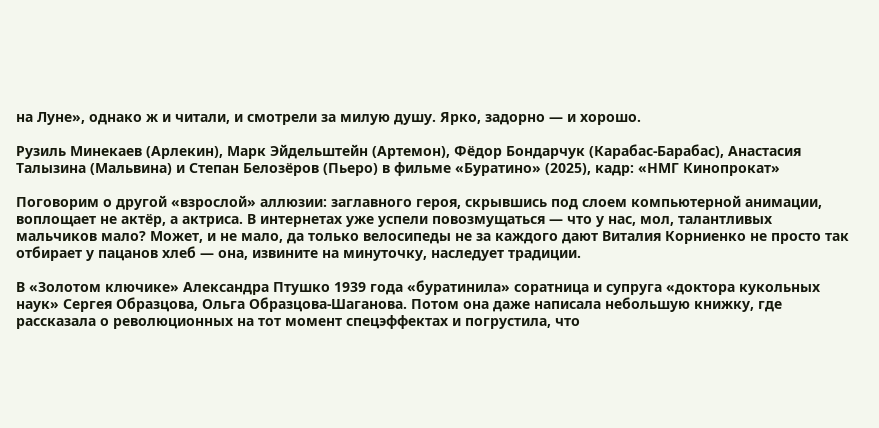на Луне», однако ж и читали, и смотрели за милую душу. Ярко, задорно — и хорошо.

Рузиль Минекаев (Арлекин), Марк Эйдельштейн (Артемон), Фёдор Бондарчук (Карабас-Барабас), Анастасия Талызина (Мальвина) и Степан Белозёров (Пьеро) в фильме «Буратино» (2025), кадр: «НМГ Кинопрокат»

Поговорим о другой «взрослой» аллюзии: заглавного героя, скрывшись под слоем компьютерной анимации, воплощает не актёр, а актриса. В интернетах уже успели повозмущаться — что у нас, мол, талантливых мальчиков мало? Может, и не мало, да только велосипеды не за каждого дают Виталия Корниенко не просто так отбирает у пацанов хлеб — она, извините на минуточку, наследует традиции.

В «Золотом ключике» Александра Птушко 1939 года «буратинила» соратница и супруга «доктора кукольных наук» Сергея Образцова, Ольга Образцова-Шаганова. Потом она даже написала небольшую книжку, где рассказала о революционных на тот момент спецэффектах и погрустила, что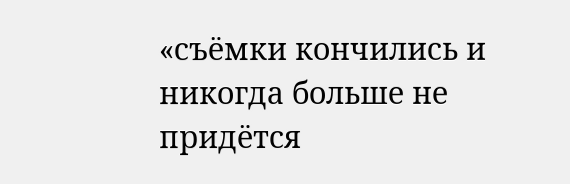«съёмки кончились и никогда больше не придётся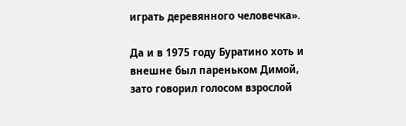играть деревянного человечка».

Да и в 1975 году Буратино хоть и внешне был пареньком Димой, зато говорил голосом взрослой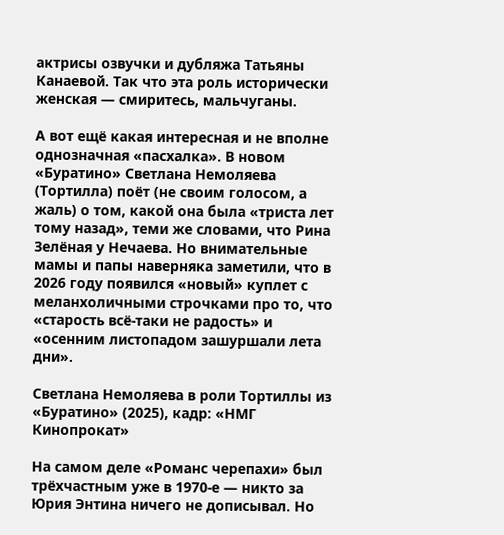актрисы озвучки и дубляжа Татьяны Канаевой. Так что эта роль исторически женская — смиритесь, мальчуганы.

А вот ещё какая интересная и не вполне однозначная «пасхалка». В новом «Буратино» Светлана Немоляева (Тортилла) поёт (не своим голосом, а жаль) о том, какой она была «триста лет тому назад», теми же словами, что Рина Зелёная у Нечаева. Но внимательные мамы и папы наверняка заметили, что в 2026 году появился «новый» куплет с меланхоличными строчками про то, что «старость всё-таки не радость» и «осенним листопадом зашуршали лета дни».

Светлана Немоляева в роли Тортиллы из «Буратино» (2025), кадр: «НМГ Кинопрокат»

На самом деле «Романс черепахи» был трёхчастным уже в 1970-е — никто за Юрия Энтина ничего не дописывал. Но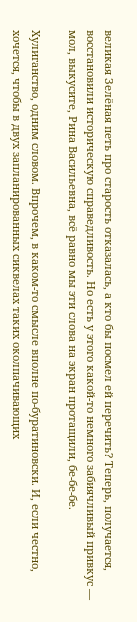великая Зелёная петь про старость отказалась, а кто бы посмел ей перечить? Теперь, получается, восстановили историческую справедливость. Но есть у этого какой-то немного забиячливый привкус — мол, выкусите, Рина Васильевна, всё равно мы эти слова на экран протащили, бе-бе-бе.

Хулиганство, одним словом. Впрочем, в каком-то смысле вполне по-буратиновски. И, если честно, хочется, чтобы в двух запланированных сиквелах таких околпачивающих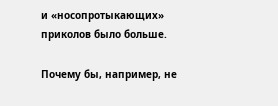и «носопротыкающих» приколов было больше.

Почему бы, например, не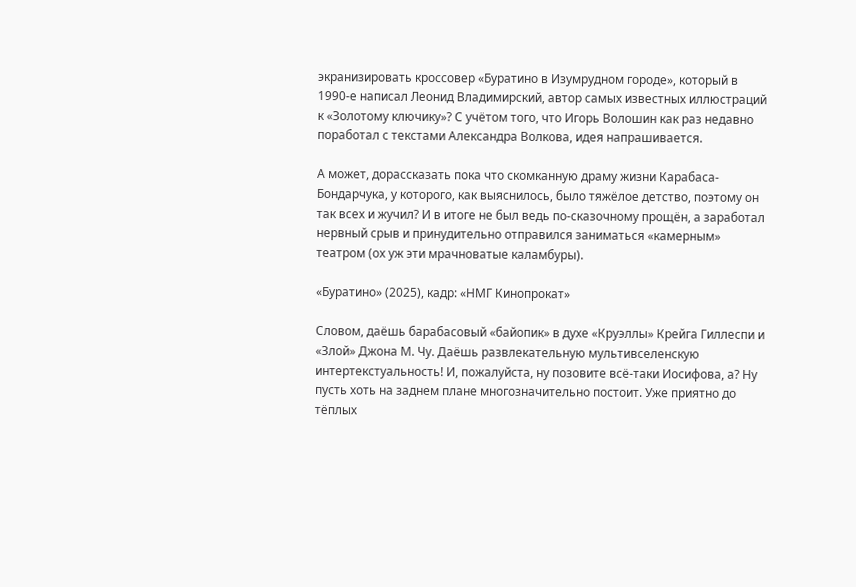экранизировать кроссовер «Буратино в Изумрудном городе», который в 1990-е написал Леонид Владимирский, автор самых известных иллюстраций к «Золотому ключику»? С учётом того, что Игорь Волошин как раз недавно поработал с текстами Александра Волкова, идея напрашивается.

А может, дорассказать пока что скомканную драму жизни Карабаса-Бондарчука, у которого, как выяснилось, было тяжёлое детство, поэтому он так всех и жучил? И в итоге не был ведь по-сказочному прощён, а заработал нервный срыв и принудительно отправился заниматься «камерным» театром (ох уж эти мрачноватые каламбуры).

«Буратино» (2025), кадр: «НМГ Кинопрокат»

Словом, даёшь барабасовый «байопик» в духе «Круэллы» Крейга Гиллеспи и «Злой» Джона М. Чу. Даёшь развлекательную мультивселенскую интертекстуальность! И, пожалуйста, ну позовите всё-таки Иосифова, а? Ну пусть хоть на заднем плане многозначительно постоит. Уже приятно до тёплых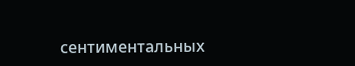сентиментальных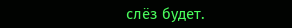слёз будет.